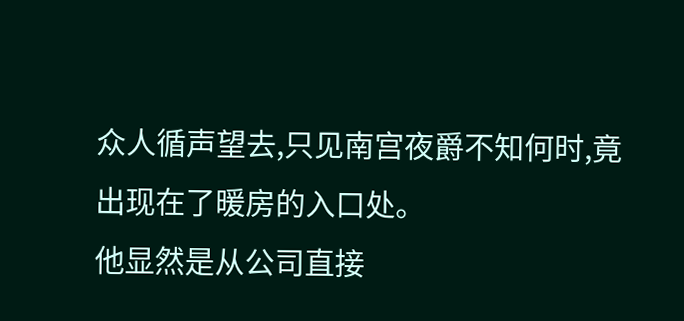众人循声望去,只见南宫夜爵不知何时,竟出现在了暖房的入口处。
他显然是从公司直接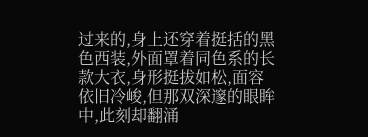过来的,身上还穿着挺括的黑色西装,外面罩着同色系的长款大衣,身形挺拔如松,面容依旧冷峻,但那双深邃的眼眸中,此刻却翻涌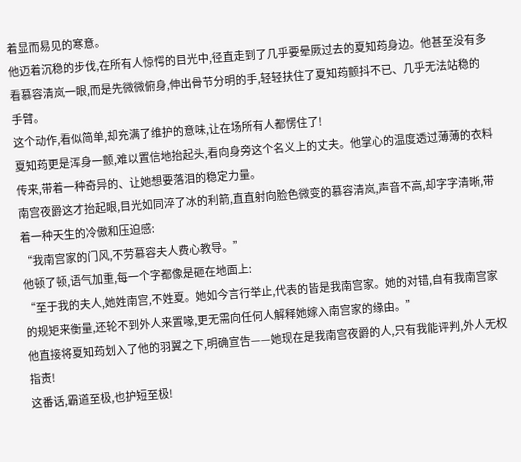着显而易见的寒意。
他迈着沉稳的步伐,在所有人惊愕的目光中,径直走到了几乎要晕厥过去的夏知荺身边。他甚至没有多看慕容清岚一眼,而是先微微俯身,伸出骨节分明的手,轻轻扶住了夏知荺颤抖不已、几乎无法站稳的手臂。
这个动作,看似简单,却充满了维护的意味,让在场所有人都愣住了!
夏知荺更是浑身一颤,难以置信地抬起头,看向身旁这个名义上的丈夫。他掌心的温度透过薄薄的衣料传来,带着一种奇异的、让她想要落泪的稳定力量。
南宫夜爵这才抬起眼,目光如同淬了冰的利箭,直直射向脸色微变的慕容清岚,声音不高,却字字清晰,带着一种天生的冷傲和压迫感:
“我南宫家的门风,不劳慕容夫人费心教导。”
他顿了顿,语气加重,每一个字都像是砸在地面上:
“至于我的夫人,她姓南宫,不姓夏。她如今言行举止,代表的皆是我南宫家。她的对错,自有我南宫家的规矩来衡量,还轮不到外人来置喙,更无需向任何人解释她嫁入南宫家的缘由。”
他直接将夏知荺划入了他的羽翼之下,明确宣告——她现在是我南宫夜爵的人,只有我能评判,外人无权指责!
这番话,霸道至极,也护短至极!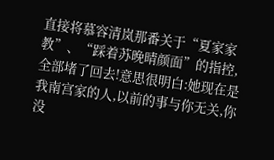直接将慕容清岚那番关于“夏家家教”、“踩着苏晚晴颜面”的指控,全部堵了回去!意思很明白:她现在是我南宫家的人,以前的事与你无关,你没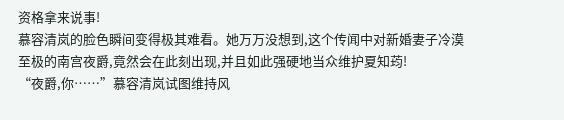资格拿来说事!
慕容清岚的脸色瞬间变得极其难看。她万万没想到,这个传闻中对新婚妻子冷漠至极的南宫夜爵,竟然会在此刻出现,并且如此强硬地当众维护夏知荺!
“夜爵,你……”慕容清岚试图维持风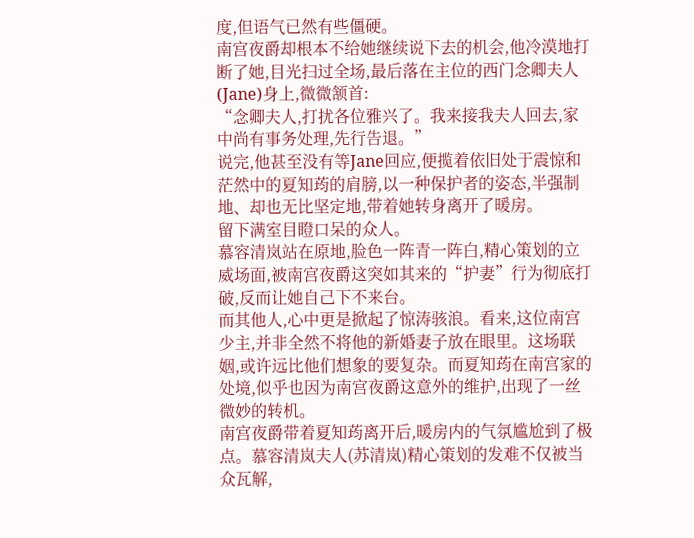度,但语气已然有些僵硬。
南宫夜爵却根本不给她继续说下去的机会,他冷漠地打断了她,目光扫过全场,最后落在主位的西门念卿夫人(Jane)身上,微微颔首:
“念卿夫人,打扰各位雅兴了。我来接我夫人回去,家中尚有事务处理,先行告退。”
说完,他甚至没有等Jane回应,便揽着依旧处于震惊和茫然中的夏知荺的肩膀,以一种保护者的姿态,半强制地、却也无比坚定地,带着她转身离开了暖房。
留下满室目瞪口呆的众人。
慕容清岚站在原地,脸色一阵青一阵白,精心策划的立威场面,被南宫夜爵这突如其来的“护妻”行为彻底打破,反而让她自己下不来台。
而其他人,心中更是掀起了惊涛骇浪。看来,这位南宫少主,并非全然不将他的新婚妻子放在眼里。这场联姻,或许远比他们想象的要复杂。而夏知荺在南宫家的处境,似乎也因为南宫夜爵这意外的维护,出现了一丝微妙的转机。
南宫夜爵带着夏知荺离开后,暖房内的气氛尴尬到了极点。慕容清岚夫人(苏清岚)精心策划的发难不仅被当众瓦解,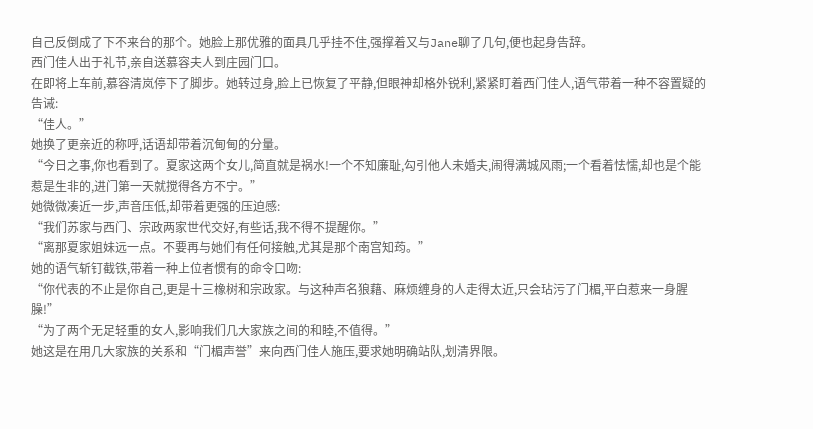自己反倒成了下不来台的那个。她脸上那优雅的面具几乎挂不住,强撑着又与Jane聊了几句,便也起身告辞。
西门佳人出于礼节,亲自送慕容夫人到庄园门口。
在即将上车前,慕容清岚停下了脚步。她转过身,脸上已恢复了平静,但眼神却格外锐利,紧紧盯着西门佳人,语气带着一种不容置疑的告诫:
“佳人。”
她换了更亲近的称呼,话语却带着沉甸甸的分量。
“今日之事,你也看到了。夏家这两个女儿,简直就是祸水!一个不知廉耻,勾引他人未婚夫,闹得满城风雨;一个看着怯懦,却也是个能惹是生非的,进门第一天就搅得各方不宁。”
她微微凑近一步,声音压低,却带着更强的压迫感:
“我们苏家与西门、宗政两家世代交好,有些话,我不得不提醒你。”
“离那夏家姐妹远一点。不要再与她们有任何接触,尤其是那个南宫知荺。”
她的语气斩钉截铁,带着一种上位者惯有的命令口吻:
“你代表的不止是你自己,更是十三橡树和宗政家。与这种声名狼藉、麻烦缠身的人走得太近,只会玷污了门楣,平白惹来一身腥臊!”
“为了两个无足轻重的女人,影响我们几大家族之间的和睦,不值得。”
她这是在用几大家族的关系和“门楣声誉”来向西门佳人施压,要求她明确站队,划清界限。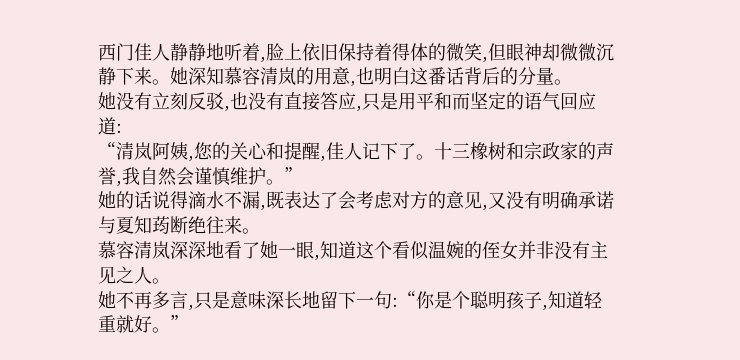西门佳人静静地听着,脸上依旧保持着得体的微笑,但眼神却微微沉静下来。她深知慕容清岚的用意,也明白这番话背后的分量。
她没有立刻反驳,也没有直接答应,只是用平和而坚定的语气回应道:
“清岚阿姨,您的关心和提醒,佳人记下了。十三橡树和宗政家的声誉,我自然会谨慎维护。”
她的话说得滴水不漏,既表达了会考虑对方的意见,又没有明确承诺与夏知荺断绝往来。
慕容清岚深深地看了她一眼,知道这个看似温婉的侄女并非没有主见之人。
她不再多言,只是意味深长地留下一句:“你是个聪明孩子,知道轻重就好。”